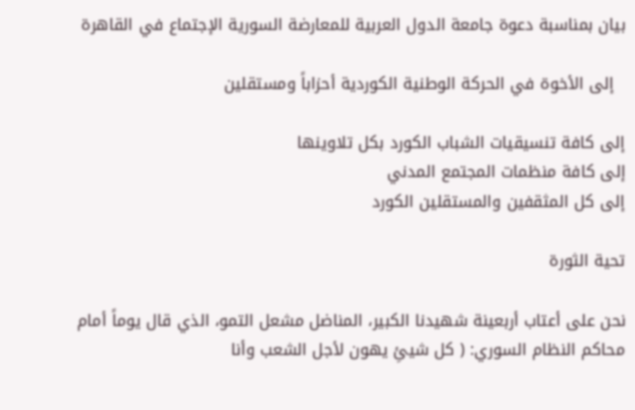بيان بمناسبة دعوة جامعة الدول العربية للمعارضة السورية الإجتماع في القاهرة

  إلى الأخوة في الحركة الوطنية الكوردية أحزاباً ومستقلين

إلى كافة تنسيقيات الشباب الكورد بكل تلاوينها
إلى كافة منظمات المجتمع المدني
إلى كل المثقفين والمستقلين الكورد

تحية الثورة

نحن على أعتاب أربعينة شهيدنا الكبير، المناضل مشعل التمو، الذي قال يوماً أمام محاكم النظام السوري: ( كل شيئِ يهون لأجل الشعب وأنا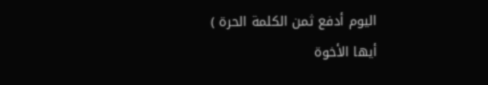اليوم أدفع ثمن الكلمة الحرة )
أيها الأخوة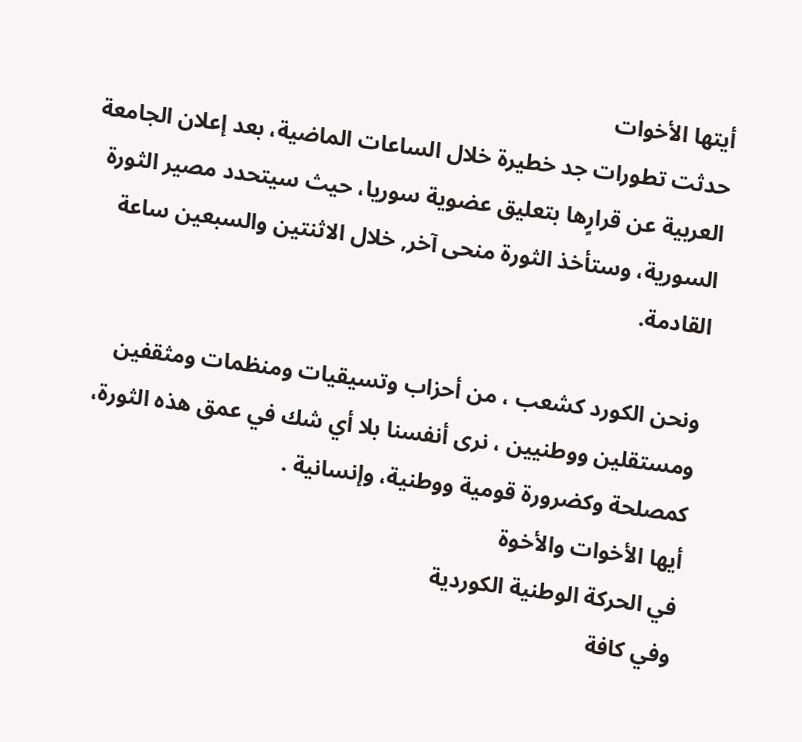أيتها الأخوات
حدثت تطورات جد خطيرة خلال الساعات الماضية، بعد إعلان الجامعة العربية عن قرارٍها بتعليق عضوية سوريا، حيث سيتحدد مصير الثورة السورية، وستأخذ الثورة منحى آخر, خلال الاثنتين والسبعين ساعة القادمة.

ونحن الكورد كشعب ، من أحزاب وتسيقيات ومنظمات ومثقفين ومستقلين ووطنيين ، نرى أنفسنا بلا أي شك في عمق هذه الثورة، كمصلحة وكضرورة قومية ووطنية، وإنسانية .
أيها الأخوات والأخوة
في الحركة الوطنية الكوردية
وفي كافة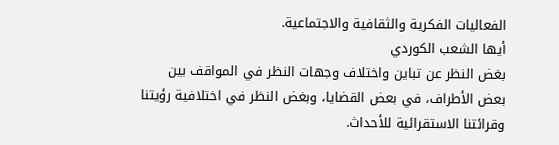الفعاليات الفكرية والثقافية والاجتماعية.
أيها الشعب الكوردي
بغض النظر عن تباين واختلاف وجهات النظر في المواقف بين بعض الأطراف، في بعض القضايا، وبغض النظر في اختلافية رؤيتنا وقرائتنا الاستقرائية للأحداث.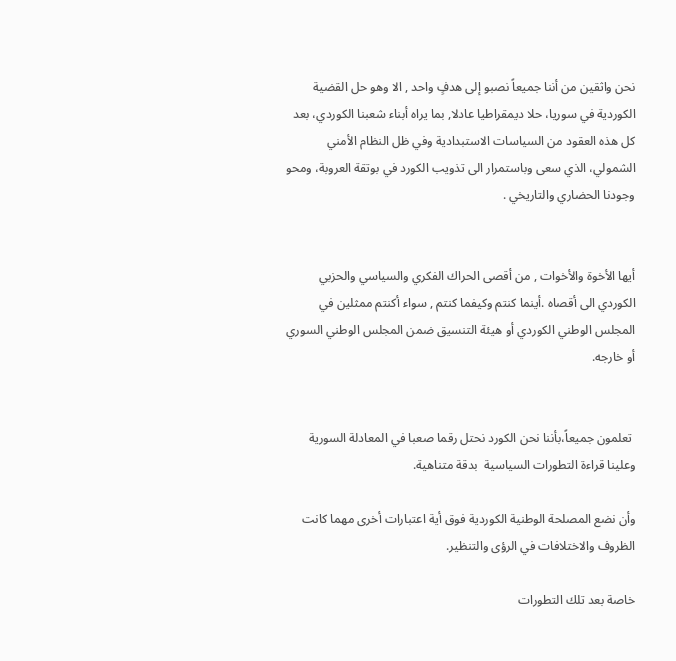نحن واثقين من أننا جميعاً نصبو إلى هدفٍ واحد , الا وهو حل القضية الكوردية في سوريا، حلا ديمقراطيا عادلا, بما يراه أبناء شعبنا الكوردي، بعد كل هذه العقود من السياسات الاستبدادية وفي ظل النظام الأمني الشمولي، الذي سعى وباستمرار الى تذويب الكورد في بوتقة العروبة، ومحو وجودنا الحضاري والتاريخي .


أيها الأخوة والأخوات , من أقصى الحراك الفكري والسياسي والحزبي الكوردي الى أقصاه .أينما كنتم وكيفما كنتم , سواء أكنتم ممثلين في المجلس الوطني الكوردي أو هيئة التنسيق ضمن المجلس الوطني السوري أو خارجه.


 تعلمون جميعاً،بأننا نحن الكورد نحتل رقما صعبا في المعادلة السورية وعلينا قراءة التطورات السياسية  بدقة متناهية.

وأن نضع المصلحة الوطنية الكوردية فوق أية اعتبارات أخرى مهما كانت الظروف والاختلافات في الرؤى والتنظير.

خاصة بعد تلك التطورات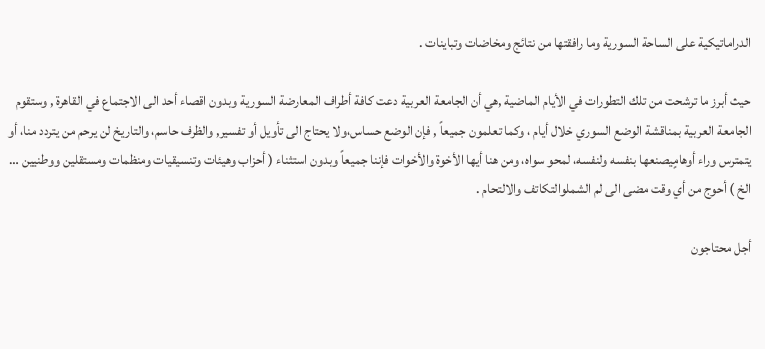الدراماتيكية على الساحة السورية وما رافقتها من نتائج ومخاضات وتباينات .

حيث أبرز ما ترشحت من تلك التطورات في الأيام الماضية ,هي أن الجامعة العربية دعت كافة أطراف المعارضة السورية وبدون اقصاء أحد الى الاجتماع في القاهرة , وستقوم الجامعة العربية بمناقشة الوضع السوري خلال أيام ، وكما تعلمون جميعاً , فإن الوضع حساس،ولا يحتاج الى تأويل أو تفسير, والظرف حاسم، والتاريخ لن يرحم من يتردد منا، أو يتمترس وراء أوهامٍيصنعها بنفسه ولنفسه، لمحو سواه، ومن هنا أيها الأخوة والأخوات فإننا جميعاً وبدون استثناء ( أحزاب وهيئات وتنسيقيات ومنظمات ومستقلين ووطنيين … الخ ) أحوج من أي وقت مضى الى لم الشملوالتكاتف والالتحام .

أجل محتاجون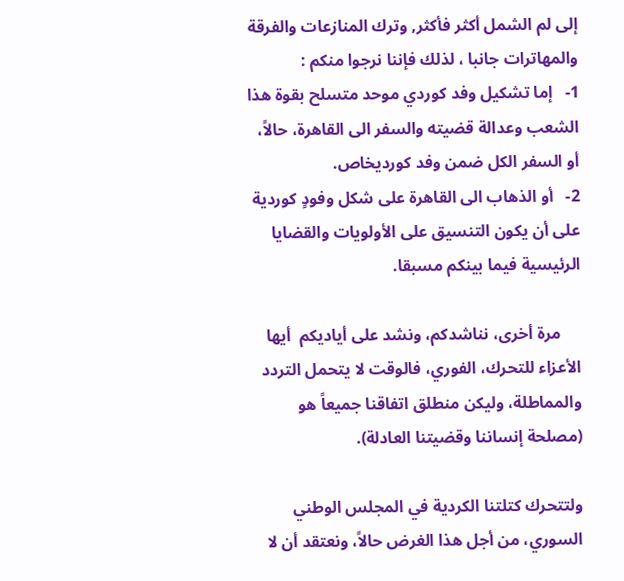إلى لم الشمل أكثر فأكثر, وترك المنازعات والفرقة والمهاترات جانبا ، لذلك فإننا نرجوا منكم :
1-   إما تشكيل وفد كوردي موحد متسلح بقوة هذا الشعب وعدالة قضيته والسفر الى القاهرة، حالاً، أو السفر الكل ضمن وفد كورديخاص.
2-   أو الذهاب الى القاهرة على شكل وفودٍ كوردية على أن يكون التنسيق على الأولويات والقضايا الرئيسية فيما بينكم مسبقا.

     مرة أخرى، نناشدكم، ونشد على أياديكم  أيها الأعزاء للتحرك، الفوري، فالوقت لا يتحمل التردد والمماطلة، وليكن منطلق اتفاقنا جميعاً هو (مصلحة إنساننا وقضيتنا العادلة).

ولتتحرك كتلتنا الكردية في المجلس الوطني السوري، من أجل هذا الغرض حالاً، ونعتقد أن لا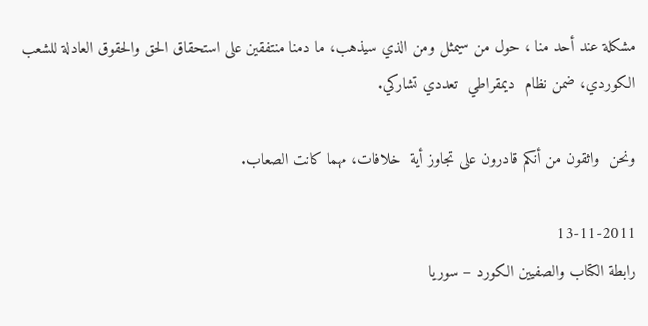مشكلة عند أحد منا ، حول من سيمثل ومن الذي سيذهب، ما دمنا منتفقين على استحقاق الحق والحقوق العادلة للشعب الكوردي، ضمن نظام  ديمقراطي  تعددي تشاركي.

ونحن  واثقون من أنكم قادرون على تجاوز أية  خلافات، مهما كانت الصعاب.

13-11-2011
رابطة الكتاب والصفيين الكورد – سوريا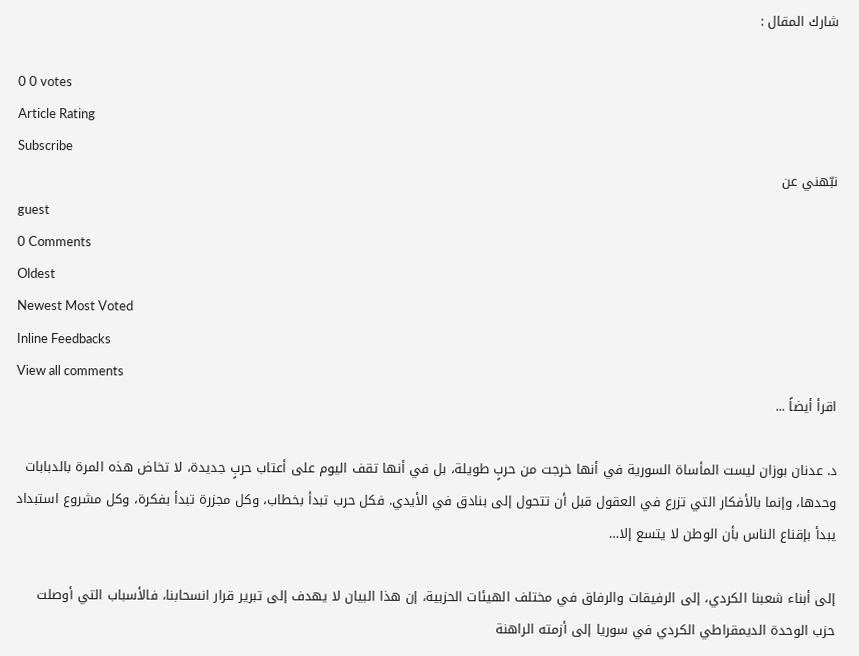شارك المقال :

0 0 votes
Article Rating
Subscribe
نبّهني عن
guest
0 Comments
Oldest
Newest Most Voted
Inline Feedbacks
View all comments
اقرأ أيضاً ...

د. عدنان بوزان ليست المأساة السورية في أنها خرجت من حربٍ طويلة، بل في أنها تقف اليوم على أعتاب حربٍ جديدة، لا تخاض هذه المرة بالدبابات وحدها، وإنما بالأفكار التي تزرع في العقول قبل أن تتحول إلى بنادق في الأيدي. فكل حرب تبدأ بخطاب، وكل مجزرة تبدأ بفكرة، وكل مشروع استبداد يبدأ بإقناع الناس بأن الوطن لا يتسع إلا…

إلى أبناء شعبنا الكردي، إلى الرفيقات والرفاق في مختلف الهيئات الحزبية، إن هذا البيان لا يهدف إلى تبرير قرار انسحابنا، فالأسباب التي أوصلت حزب الوحدة الديمقراطي الكردي في سوريا إلى أزمته الراهنة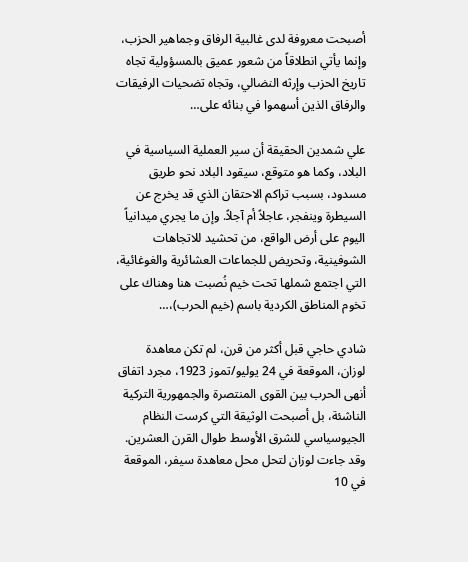أصبحت معروفة لدى غالبية الرفاق وجماهير الحزب، وإنما يأتي انطلاقاً من شعور عميق بالمسؤولية تجاه تاريخ الحزب وإرثه النضالي، وتجاه تضحيات الرفيقات والرفاق الذين أسهموا في بنائه على…

علي شمدين الحقيقة أن سير العملية السياسية في البلاد، وكما هو متوقع، سيقود البلاد نحو طريق مسدود، بسبب تراكم الاحتقان الذي قد يخرج عن السيطرة وينفجر، عاجلاً أم آجلاً. وإن ما يجري ميدانياً اليوم على أرض الواقع، من تحشيد للاتجاهات الشوفينية، وتحريض للجماعات العشائرية والغوغائية، التي اجتمع شملها تحت خيم نُصبت هنا وهناك على تخوم المناطق الكردية باسم (خيم الحرب)،…

شادي حاجي قبل أكثر من قرن، لم تكن معاهدة لوزان، الموقعة في 24 يوليو/تموز 1923، مجرد اتفاق أنهى الحرب بين القوى المنتصرة والجمهورية التركية الناشئة، بل أصبحت الوثيقة التي كرست النظام الجيوسياسي للشرق الأوسط طوال القرن العشرين. وقد جاءت لوزان لتحل محل معاهدة سيفر، الموقعة في 10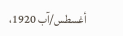أغسطس/آب 1920،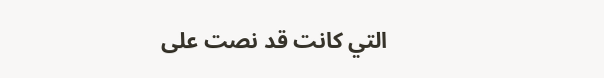التي كانت قد نصت على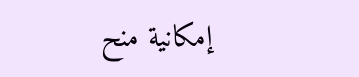إمكانية منح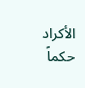الأكراد حكماً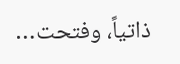ذاتياً، وفتحت…